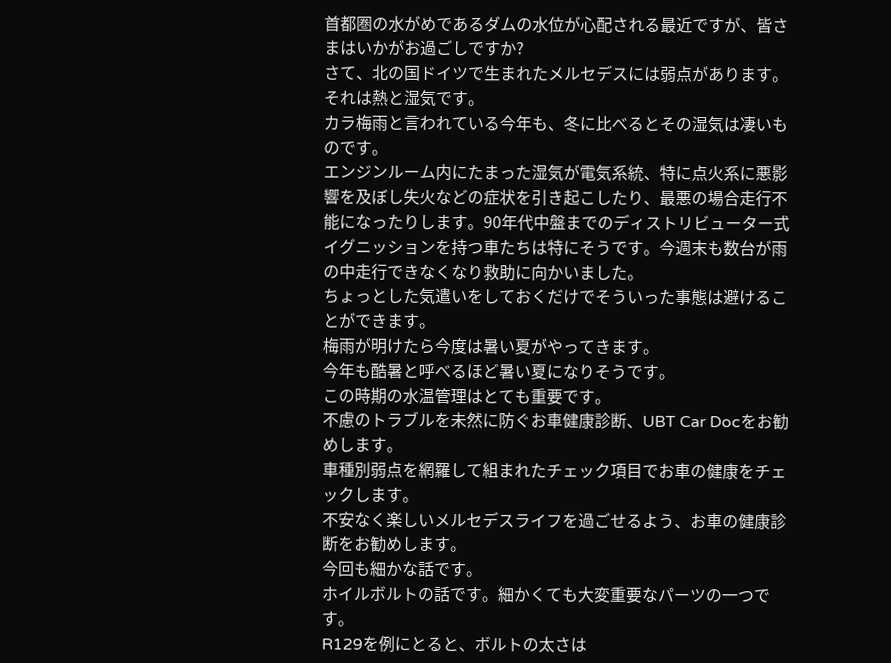首都圏の水がめであるダムの水位が心配される最近ですが、皆さまはいかがお過ごしですか?
さて、北の国ドイツで生まれたメルセデスには弱点があります。それは熱と湿気です。
カラ梅雨と言われている今年も、冬に比べるとその湿気は凄いものです。
エンジンルーム内にたまった湿気が電気系統、特に点火系に悪影響を及ぼし失火などの症状を引き起こしたり、最悪の場合走行不能になったりします。90年代中盤までのディストリビューター式イグニッションを持つ車たちは特にそうです。今週末も数台が雨の中走行できなくなり救助に向かいました。
ちょっとした気遣いをしておくだけでそういった事態は避けることができます。
梅雨が明けたら今度は暑い夏がやってきます。
今年も酷暑と呼べるほど暑い夏になりそうです。
この時期の水温管理はとても重要です。
不慮のトラブルを未然に防ぐお車健康診断、UBT Car Docをお勧めします。
車種別弱点を網羅して組まれたチェック項目でお車の健康をチェックします。
不安なく楽しいメルセデスライフを過ごせるよう、お車の健康診断をお勧めします。
今回も細かな話です。
ホイルボルトの話です。細かくても大変重要なパーツの一つです。
R129を例にとると、ボルトの太さは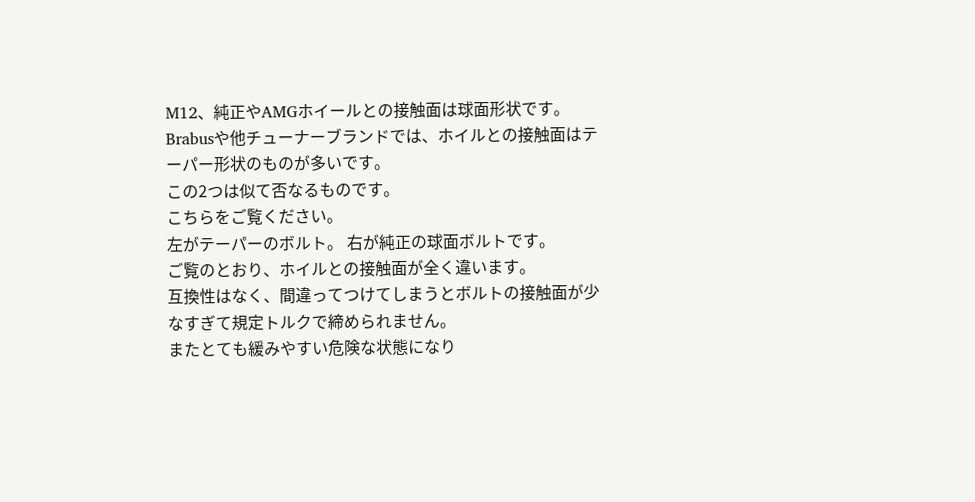M12、純正やAMGホイールとの接触面は球面形状です。
Brabusや他チューナーブランドでは、ホイルとの接触面はテーパー形状のものが多いです。
この2つは似て否なるものです。
こちらをご覧ください。
左がテーパーのボルト。 右が純正の球面ボルトです。
ご覧のとおり、ホイルとの接触面が全く違います。
互換性はなく、間違ってつけてしまうとボルトの接触面が少なすぎて規定トルクで締められません。
またとても緩みやすい危険な状態になり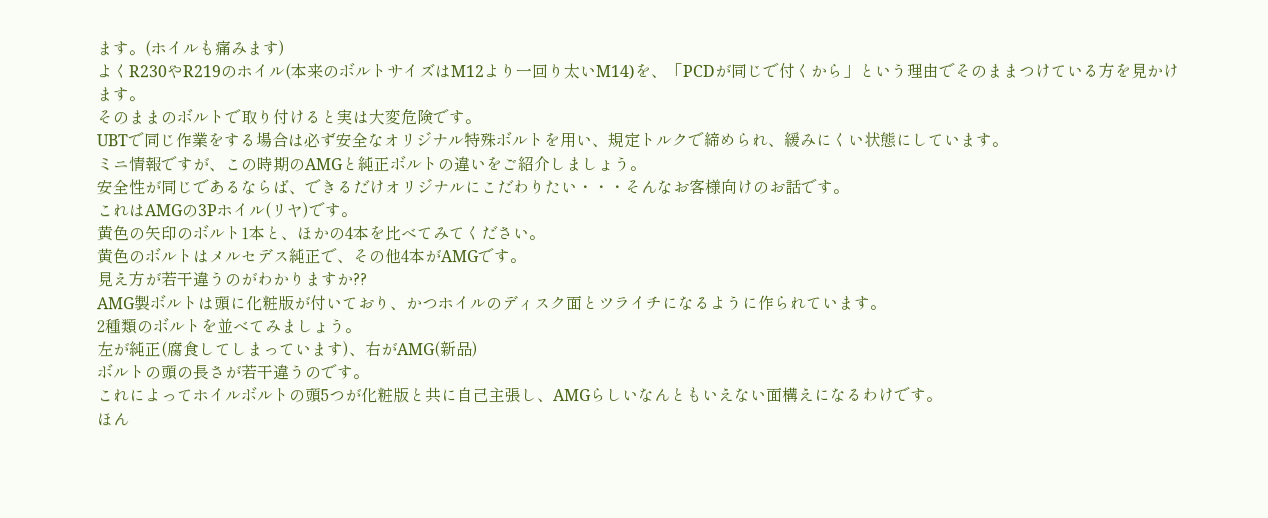ます。(ホイルも痛みます)
よくR230やR219のホイル(本来のボルトサイズはM12より一回り太いM14)を、「PCDが同じで付くから」という理由でそのままつけている方を見かけます。
そのままのボルトで取り付けると実は大変危険です。
UBTで同じ作業をする場合は必ず安全なオリジナル特殊ボルトを用い、規定トルクで締められ、緩みにくい状態にしています。
ミニ情報ですが、この時期のAMGと純正ボルトの違いをご紹介しましょう。
安全性が同じであるならば、できるだけオリジナルにこだわりたい・・・そんなお客様向けのお話です。
これはAMGの3Pホイル(リヤ)です。
黄色の矢印のボルト1本と、ほかの4本を比べてみてください。
黄色のボルトはメルセデス純正で、その他4本がAMGです。
見え方が若干違うのがわかりますか??
AMG製ボルトは頭に化粧版が付いており、かつホイルのディスク面とツライチになるように作られています。
2種類のボルトを並べてみましょう。
左が純正(腐食してしまっています)、右がAMG(新品)
ボルトの頭の長さが若干違うのです。
これによってホイルボルトの頭5つが化粧版と共に自己主張し、AMGらしいなんともいえない面構えになるわけです。
ほん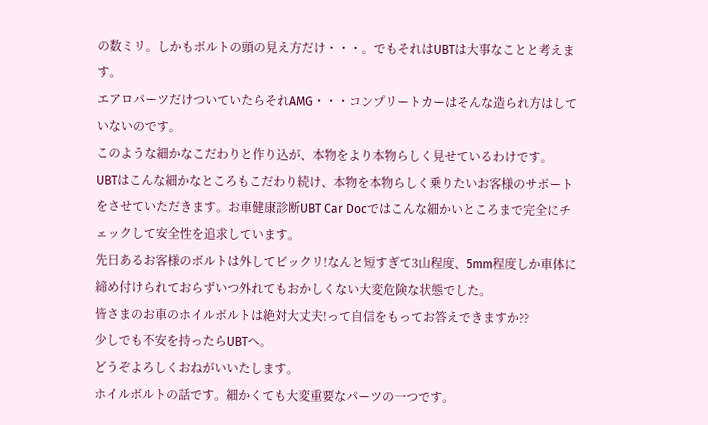の数ミリ。しかもボルトの頭の見え方だけ・・・。でもそれはUBTは大事なことと考えます。
エアロパーツだけついていたらそれAMG・・・コンプリートカーはそんな造られ方はしていないのです。
このような細かなこだわりと作り込が、本物をより本物らしく見せているわけです。
UBTはこんな細かなところもこだわり続け、本物を本物らしく乗りたいお客様のサポートをさせていただきます。お車健康診断UBT Car Docではこんな細かいところまで完全にチェックして安全性を追求しています。
先日あるお客様のボルトは外してビックリ!なんと短すぎて3山程度、5mm程度しか車体に締め付けられておらずいつ外れてもおかしくない大変危険な状態でした。
皆さまのお車のホイルボルトは絶対大丈夫!って自信をもってお答えできますか??
少しでも不安を持ったらUBTへ。
どうぞよろしくおねがいいたします。
ホイルボルトの話です。細かくても大変重要なパーツの一つです。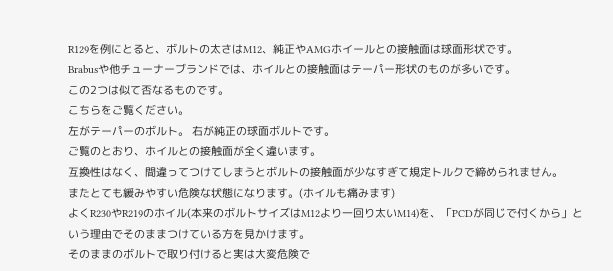R129を例にとると、ボルトの太さはM12、純正やAMGホイールとの接触面は球面形状です。
Brabusや他チューナーブランドでは、ホイルとの接触面はテーパー形状のものが多いです。
この2つは似て否なるものです。
こちらをご覧ください。
左がテーパーのボルト。 右が純正の球面ボルトです。
ご覧のとおり、ホイルとの接触面が全く違います。
互換性はなく、間違ってつけてしまうとボルトの接触面が少なすぎて規定トルクで締められません。
またとても緩みやすい危険な状態になります。(ホイルも痛みます)
よくR230やR219のホイル(本来のボルトサイズはM12より一回り太いM14)を、「PCDが同じで付くから」という理由でそのままつけている方を見かけます。
そのままのボルトで取り付けると実は大変危険で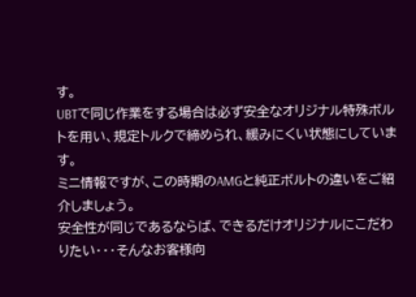す。
UBTで同じ作業をする場合は必ず安全なオリジナル特殊ボルトを用い、規定トルクで締められ、緩みにくい状態にしています。
ミニ情報ですが、この時期のAMGと純正ボルトの違いをご紹介しましょう。
安全性が同じであるならば、できるだけオリジナルにこだわりたい・・・そんなお客様向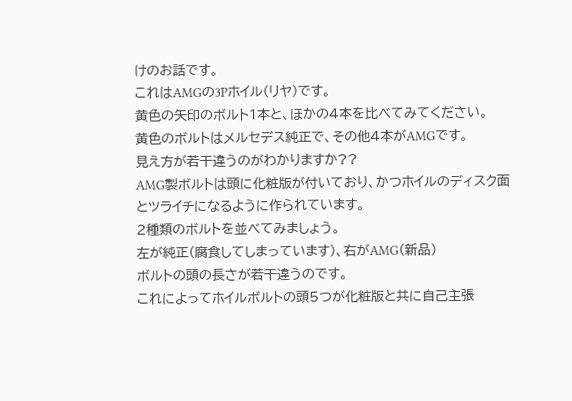けのお話です。
これはAMGの3Pホイル(リヤ)です。
黄色の矢印のボルト1本と、ほかの4本を比べてみてください。
黄色のボルトはメルセデス純正で、その他4本がAMGです。
見え方が若干違うのがわかりますか??
AMG製ボルトは頭に化粧版が付いており、かつホイルのディスク面とツライチになるように作られています。
2種類のボルトを並べてみましょう。
左が純正(腐食してしまっています)、右がAMG(新品)
ボルトの頭の長さが若干違うのです。
これによってホイルボルトの頭5つが化粧版と共に自己主張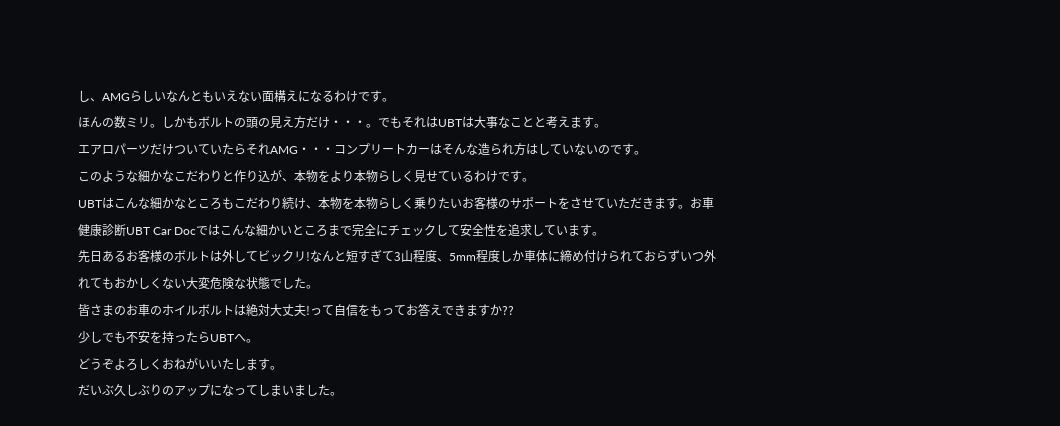し、AMGらしいなんともいえない面構えになるわけです。
ほんの数ミリ。しかもボルトの頭の見え方だけ・・・。でもそれはUBTは大事なことと考えます。
エアロパーツだけついていたらそれAMG・・・コンプリートカーはそんな造られ方はしていないのです。
このような細かなこだわりと作り込が、本物をより本物らしく見せているわけです。
UBTはこんな細かなところもこだわり続け、本物を本物らしく乗りたいお客様のサポートをさせていただきます。お車健康診断UBT Car Docではこんな細かいところまで完全にチェックして安全性を追求しています。
先日あるお客様のボルトは外してビックリ!なんと短すぎて3山程度、5mm程度しか車体に締め付けられておらずいつ外れてもおかしくない大変危険な状態でした。
皆さまのお車のホイルボルトは絶対大丈夫!って自信をもってお答えできますか??
少しでも不安を持ったらUBTへ。
どうぞよろしくおねがいいたします。
だいぶ久しぶりのアップになってしまいました。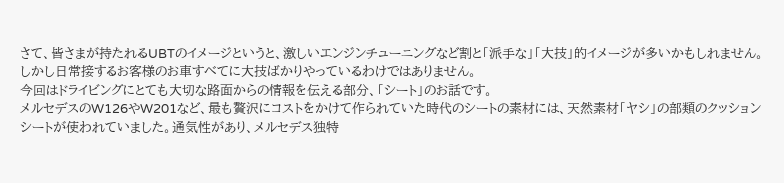さて、皆さまが持たれるUBTのイメージというと、激しいエンジンチューニングなど割と「派手な」「大技」的イメージが多いかもしれません。しかし日常接するお客様のお車すべてに大技ばかりやっているわけではありません。
今回はドライビングにとても大切な路面からの情報を伝える部分、「シート」のお話です。
メルセデスのW126やW201など、最も贅沢にコストをかけて作られていた時代のシートの素材には、天然素材「ヤシ」の部類のクッションシートが使われていました。通気性があり、メルセデス独特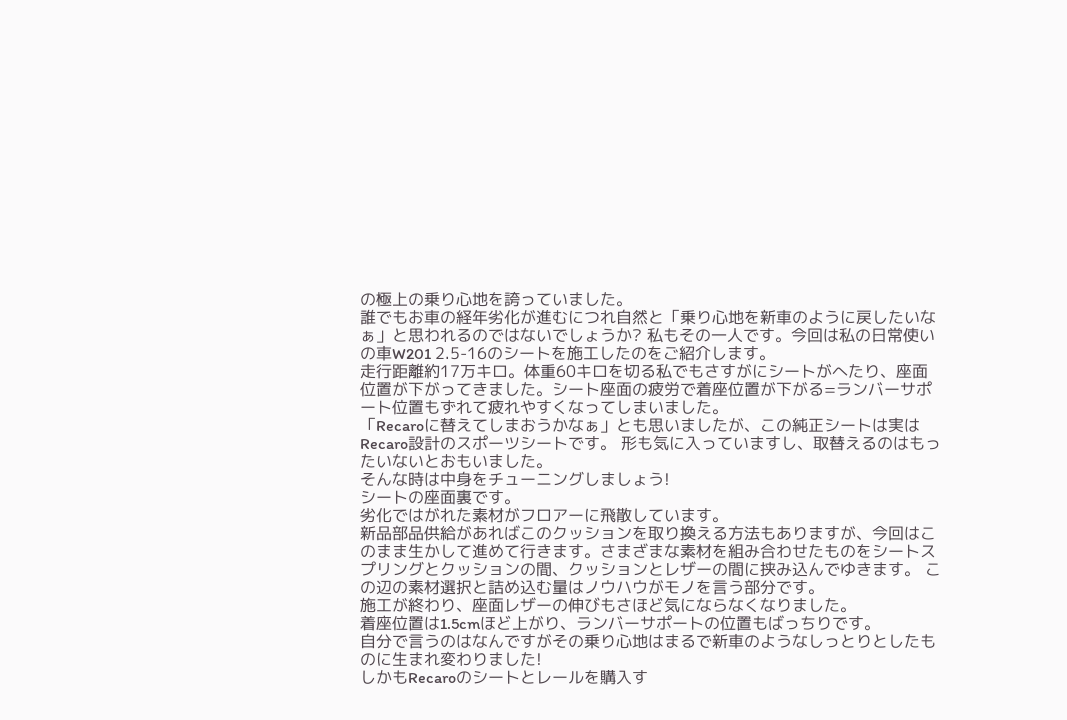の極上の乗り心地を誇っていました。
誰でもお車の経年劣化が進むにつれ自然と「乗り心地を新車のように戻したいなぁ」と思われるのではないでしょうか? 私もその一人です。今回は私の日常使いの車W201 2.5-16のシートを施工したのをご紹介します。
走行距離約17万キロ。体重60キロを切る私でもさすがにシートがへたり、座面位置が下がってきました。シート座面の疲労で着座位置が下がる=ランバーサポート位置もずれて疲れやすくなってしまいました。
「Recaroに替えてしまおうかなぁ」とも思いましたが、この純正シートは実はRecaro設計のスポーツシートです。 形も気に入っていますし、取替えるのはもったいないとおもいました。
そんな時は中身をチューニングしましょう!
シートの座面裏です。
劣化ではがれた素材がフロアーに飛散しています。
新品部品供給があればこのクッションを取り換える方法もありますが、今回はこのまま生かして進めて行きます。さまざまな素材を組み合わせたものをシートスプリングとクッションの間、クッションとレザーの間に挟み込んでゆきます。 この辺の素材選択と詰め込む量はノウハウがモノを言う部分です。
施工が終わり、座面レザーの伸びもさほど気にならなくなりました。
着座位置は1.5cmほど上がり、ランバーサポートの位置もばっちりです。
自分で言うのはなんですがその乗り心地はまるで新車のようなしっとりとしたものに生まれ変わりました!
しかもRecaroのシートとレールを購入す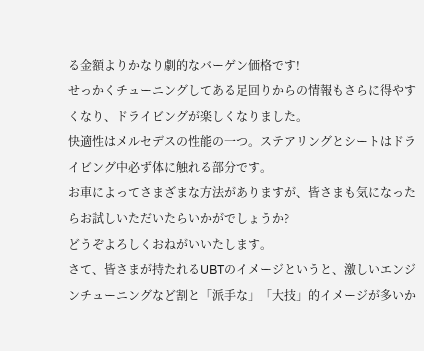る金額よりかなり劇的なバーゲン価格です!
せっかくチューニングしてある足回りからの情報もさらに得やすくなり、ドライビングが楽しくなりました。
快適性はメルセデスの性能の一つ。ステアリングとシートはドライビング中必ず体に触れる部分です。
お車によってさまざまな方法がありますが、皆さまも気になったらお試しいただいたらいかがでしょうか?
どうぞよろしくおねがいいたします。
さて、皆さまが持たれるUBTのイメージというと、激しいエンジンチューニングなど割と「派手な」「大技」的イメージが多いか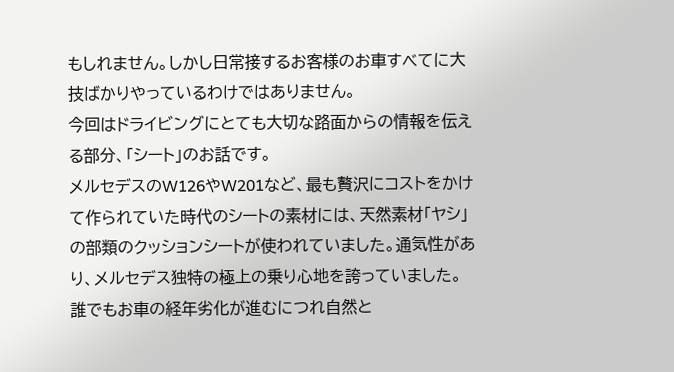もしれません。しかし日常接するお客様のお車すべてに大技ばかりやっているわけではありません。
今回はドライビングにとても大切な路面からの情報を伝える部分、「シート」のお話です。
メルセデスのW126やW201など、最も贅沢にコストをかけて作られていた時代のシートの素材には、天然素材「ヤシ」の部類のクッションシートが使われていました。通気性があり、メルセデス独特の極上の乗り心地を誇っていました。
誰でもお車の経年劣化が進むにつれ自然と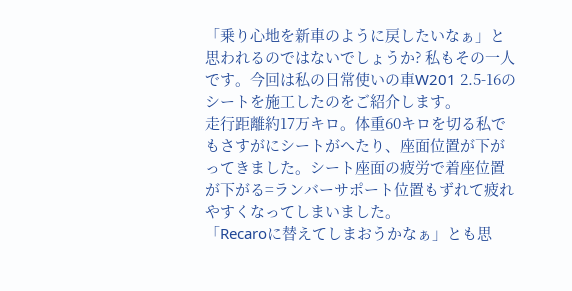「乗り心地を新車のように戻したいなぁ」と思われるのではないでしょうか? 私もその一人です。今回は私の日常使いの車W201 2.5-16のシートを施工したのをご紹介します。
走行距離約17万キロ。体重60キロを切る私でもさすがにシートがへたり、座面位置が下がってきました。シート座面の疲労で着座位置が下がる=ランバーサポート位置もずれて疲れやすくなってしまいました。
「Recaroに替えてしまおうかなぁ」とも思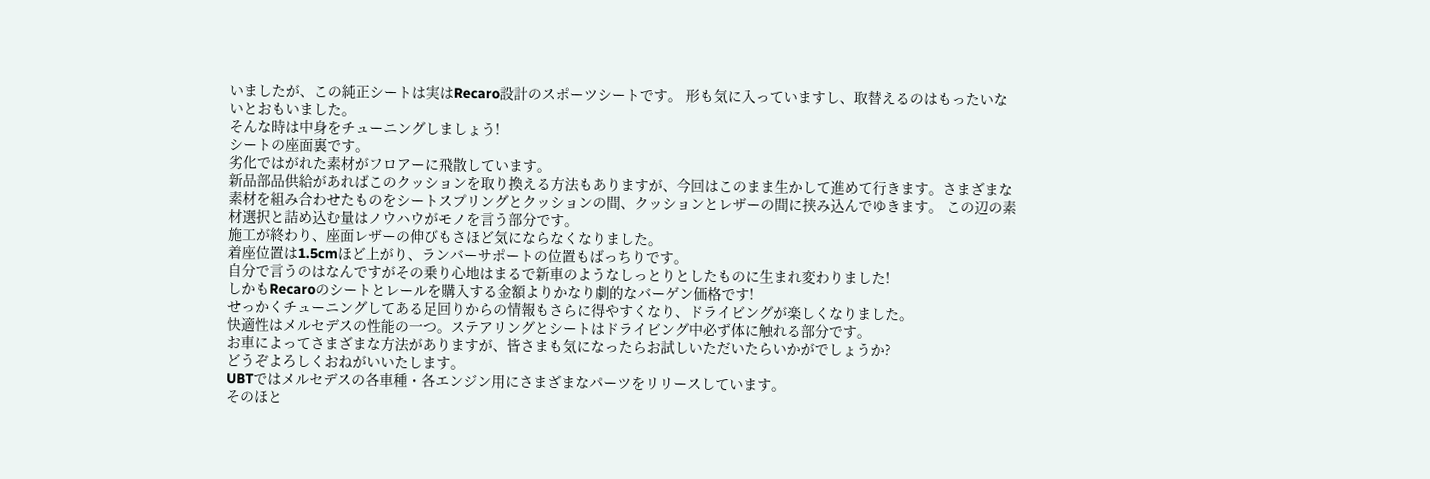いましたが、この純正シートは実はRecaro設計のスポーツシートです。 形も気に入っていますし、取替えるのはもったいないとおもいました。
そんな時は中身をチューニングしましょう!
シートの座面裏です。
劣化ではがれた素材がフロアーに飛散しています。
新品部品供給があればこのクッションを取り換える方法もありますが、今回はこのまま生かして進めて行きます。さまざまな素材を組み合わせたものをシートスプリングとクッションの間、クッションとレザーの間に挟み込んでゆきます。 この辺の素材選択と詰め込む量はノウハウがモノを言う部分です。
施工が終わり、座面レザーの伸びもさほど気にならなくなりました。
着座位置は1.5cmほど上がり、ランバーサポートの位置もばっちりです。
自分で言うのはなんですがその乗り心地はまるで新車のようなしっとりとしたものに生まれ変わりました!
しかもRecaroのシートとレールを購入する金額よりかなり劇的なバーゲン価格です!
せっかくチューニングしてある足回りからの情報もさらに得やすくなり、ドライビングが楽しくなりました。
快適性はメルセデスの性能の一つ。ステアリングとシートはドライビング中必ず体に触れる部分です。
お車によってさまざまな方法がありますが、皆さまも気になったらお試しいただいたらいかがでしょうか?
どうぞよろしくおねがいいたします。
UBTではメルセデスの各車種・各エンジン用にさまざまなパーツをリリースしています。
そのほと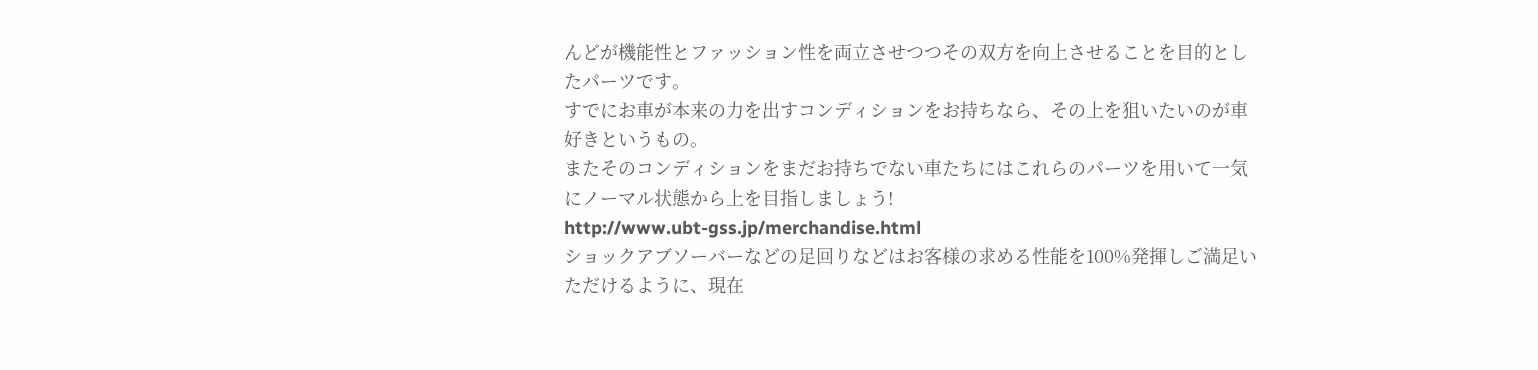んどが機能性とファッション性を両立させつつその双方を向上させることを目的としたパーツです。
すでにお車が本来の力を出すコンディションをお持ちなら、その上を狙いたいのが車好きというもの。
またそのコンディションをまだお持ちでない車たちにはこれらのパーツを用いて一気にノーマル状態から上を目指しましょう!
http://www.ubt-gss.jp/merchandise.html
ショックアブソーバーなどの足回りなどはお客様の求める性能を100%発揮しご満足いただけるように、現在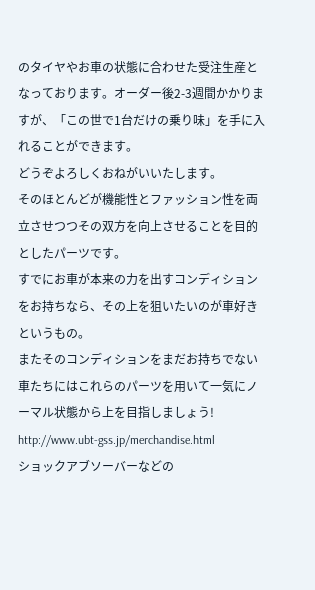のタイヤやお車の状態に合わせた受注生産となっております。オーダー後2-3週間かかりますが、「この世で1台だけの乗り味」を手に入れることができます。
どうぞよろしくおねがいいたします。
そのほとんどが機能性とファッション性を両立させつつその双方を向上させることを目的としたパーツです。
すでにお車が本来の力を出すコンディションをお持ちなら、その上を狙いたいのが車好きというもの。
またそのコンディションをまだお持ちでない車たちにはこれらのパーツを用いて一気にノーマル状態から上を目指しましょう!
http://www.ubt-gss.jp/merchandise.html
ショックアブソーバーなどの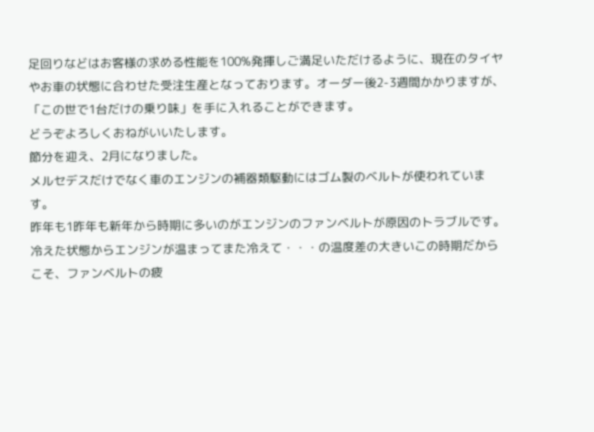足回りなどはお客様の求める性能を100%発揮しご満足いただけるように、現在のタイヤやお車の状態に合わせた受注生産となっております。オーダー後2-3週間かかりますが、「この世で1台だけの乗り味」を手に入れることができます。
どうぞよろしくおねがいいたします。
節分を迎え、2月になりました。
メルセデスだけでなく車のエンジンの補器類駆動にはゴム製のベルトが使われています。
昨年も1昨年も新年から時期に多いのがエンジンのファンベルトが原因のトラブルです。
冷えた状態からエンジンが温まってまた冷えて・・・の温度差の大きいこの時期だからこそ、ファンベルトの疲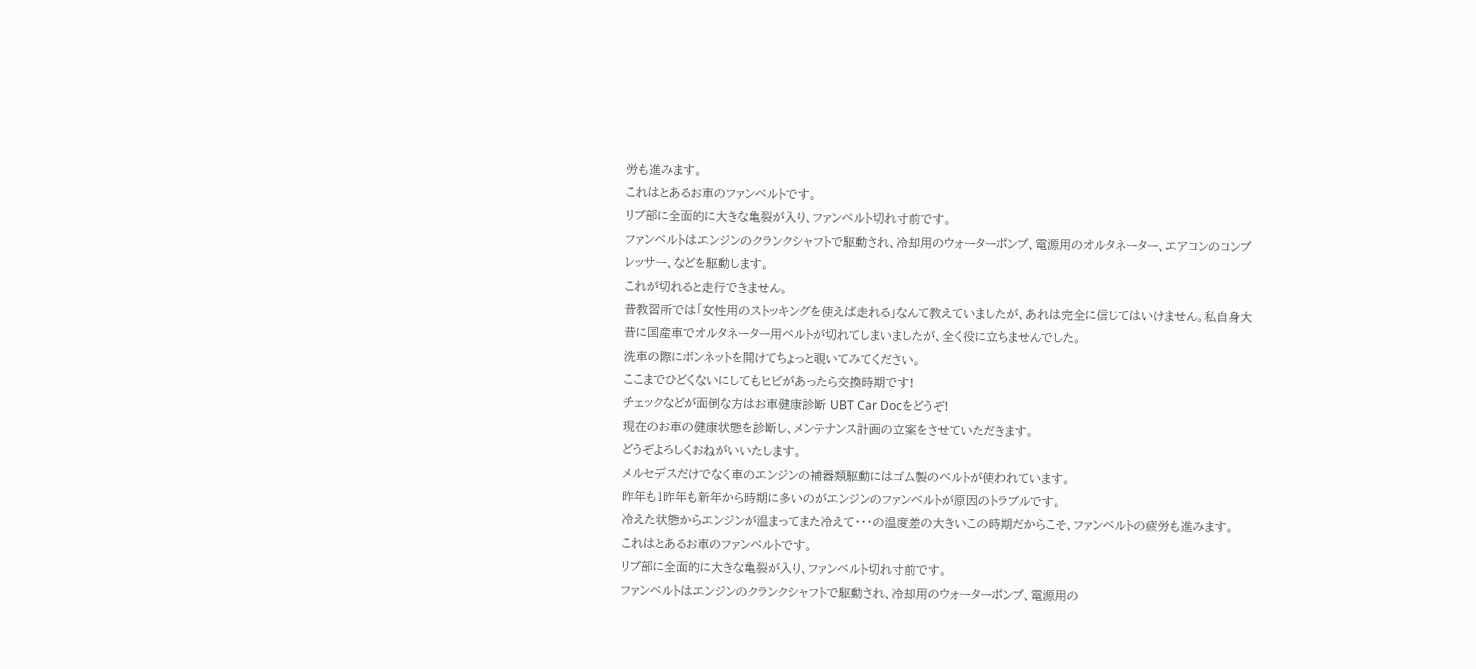労も進みます。
これはとあるお車のファンベルトです。
リブ部に全面的に大きな亀裂が入り、ファンベルト切れ寸前です。
ファンベルトはエンジンのクランクシャフトで駆動され、冷却用のウォーターポンプ、電源用のオルタネーター、エアコンのコンプレッサー、などを駆動します。
これが切れると走行できません。
昔教習所では「女性用のストッキングを使えば走れる」なんて教えていましたが、あれは完全に信じてはいけません。私自身大昔に国産車でオルタネーター用ベルトが切れてしまいましたが、全く役に立ちませんでした。
洗車の際にボンネットを開けてちょっと覗いてみてください。
ここまでひどくないにしてもヒビがあったら交換時期です!
チェックなどが面倒な方はお車健康診断 UBT Car Docをどうぞ!
現在のお車の健康状態を診断し、メンテナンス計画の立案をさせていただきます。
どうぞよろしくおねがいいたします。
メルセデスだけでなく車のエンジンの補器類駆動にはゴム製のベルトが使われています。
昨年も1昨年も新年から時期に多いのがエンジンのファンベルトが原因のトラブルです。
冷えた状態からエンジンが温まってまた冷えて・・・の温度差の大きいこの時期だからこそ、ファンベルトの疲労も進みます。
これはとあるお車のファンベルトです。
リブ部に全面的に大きな亀裂が入り、ファンベルト切れ寸前です。
ファンベルトはエンジンのクランクシャフトで駆動され、冷却用のウォーターポンプ、電源用の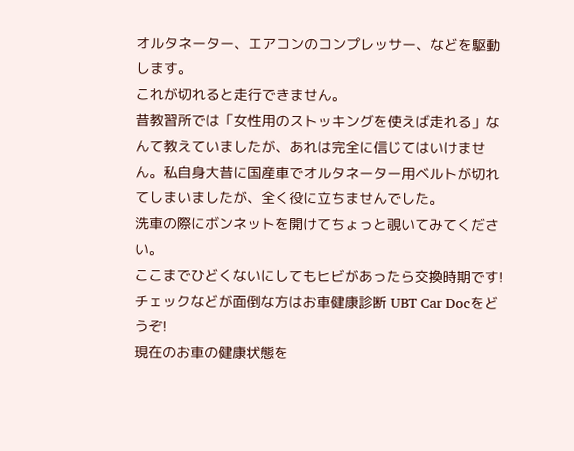オルタネーター、エアコンのコンプレッサー、などを駆動します。
これが切れると走行できません。
昔教習所では「女性用のストッキングを使えば走れる」なんて教えていましたが、あれは完全に信じてはいけません。私自身大昔に国産車でオルタネーター用ベルトが切れてしまいましたが、全く役に立ちませんでした。
洗車の際にボンネットを開けてちょっと覗いてみてください。
ここまでひどくないにしてもヒビがあったら交換時期です!
チェックなどが面倒な方はお車健康診断 UBT Car Docをどうぞ!
現在のお車の健康状態を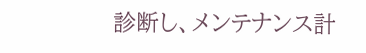診断し、メンテナンス計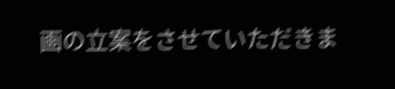画の立案をさせていただきま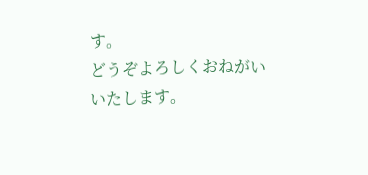す。
どうぞよろしくおねがいいたします。